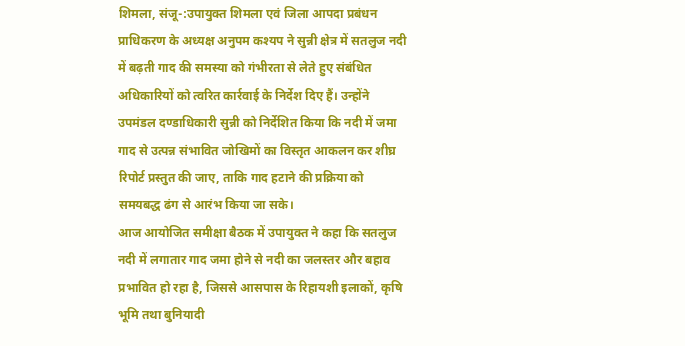शिमला, संजू-:उपायुक्त शिमला एवं जिला आपदा प्रबंधन प्राधिकरण के अध्यक्ष अनुपम कश्यप ने सुन्नी क्षेत्र में सतलुज नदी में बढ़ती गाद की समस्या को गंभीरता से लेते हुए संबंधित अधिकारियों को त्वरित कार्रवाई के निर्देश दिए हैं। उन्होंने उपमंडल दण्डाधिकारी सुन्नी को निर्देशित किया कि नदी में जमा गाद से उत्पन्न संभावित जोखिमों का विस्तृत आकलन कर शीघ्र रिपोर्ट प्रस्तुत की जाए, ताकि गाद हटाने की प्रक्रिया को समयबद्ध ढंग से आरंभ किया जा सके।
आज आयोजित समीक्षा बैठक में उपायुक्त ने कहा कि सतलुज नदी में लगातार गाद जमा होने से नदी का जलस्तर और बहाव प्रभावित हो रहा है, जिससे आसपास के रिहायशी इलाकों, कृषि भूमि तथा बुनियादी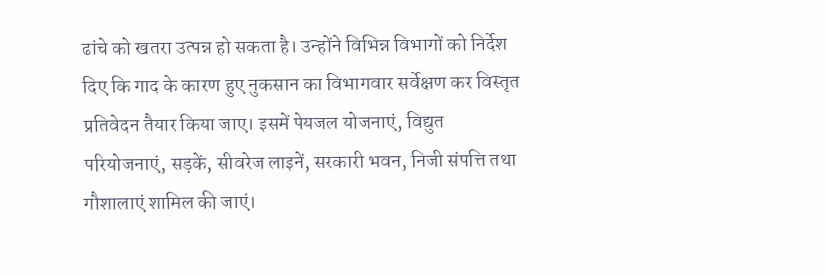ढांचे को खतरा उत्पन्न हो सकता है। उन्होंने विभिन्न विभागों को निर्देश दिए कि गाद के कारण हुए नुकसान का विभागवार सर्वेक्षण कर विस्तृत प्रतिवेदन तैयार किया जाए। इसमें पेयजल योजनाएं, विद्युत परियोजनाएं, सड़कें, सीवरेज लाइनें, सरकारी भवन, निजी संपत्ति तथा गौशालाएं शामिल की जाएं।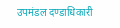उपमंडल दण्डाधिकारी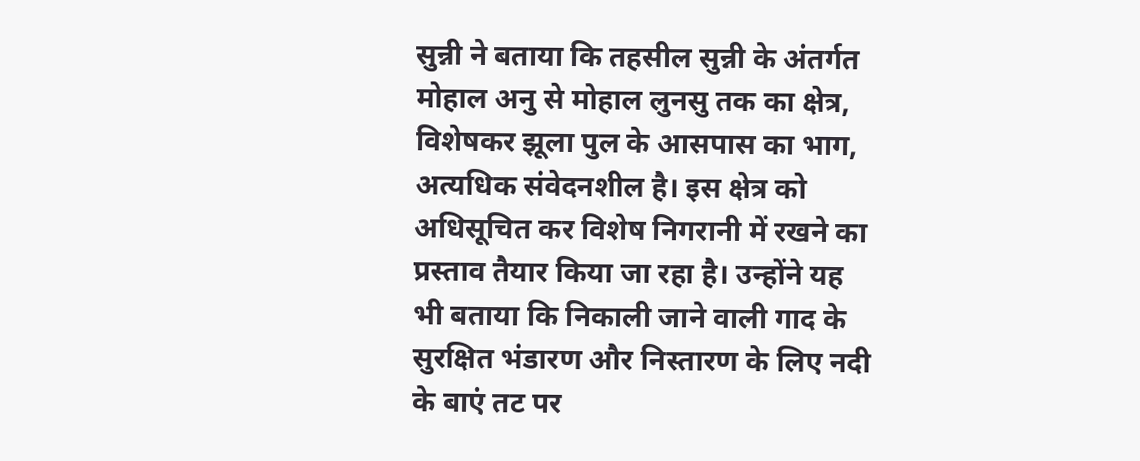सुन्नी ने बताया कि तहसील सुन्नी के अंतर्गत मोहाल अनु से मोहाल लुनसु तक का क्षेत्र, विशेषकर झूला पुल के आसपास का भाग, अत्यधिक संवेदनशील है। इस क्षेत्र को अधिसूचित कर विशेष निगरानी में रखने का प्रस्ताव तैयार किया जा रहा है। उन्होंने यह भी बताया कि निकाली जाने वाली गाद के सुरक्षित भंडारण और निस्तारण के लिए नदी के बाएं तट पर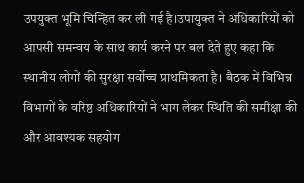उपयुक्त भूमि चिन्हित कर ली गई है।उपायुक्त ने अधिकारियों को आपसी समन्वय के साथ कार्य करने पर बल देते हुए कहा कि स्थानीय लोगों की सुरक्षा सर्वोच्च प्राथमिकता है। बैठक में विभिन्न विभागों के वरिष्ठ अधिकारियों ने भाग लेकर स्थिति की समीक्षा की और आवश्यक सहयोग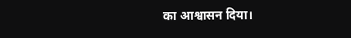का आश्वासन दिया।